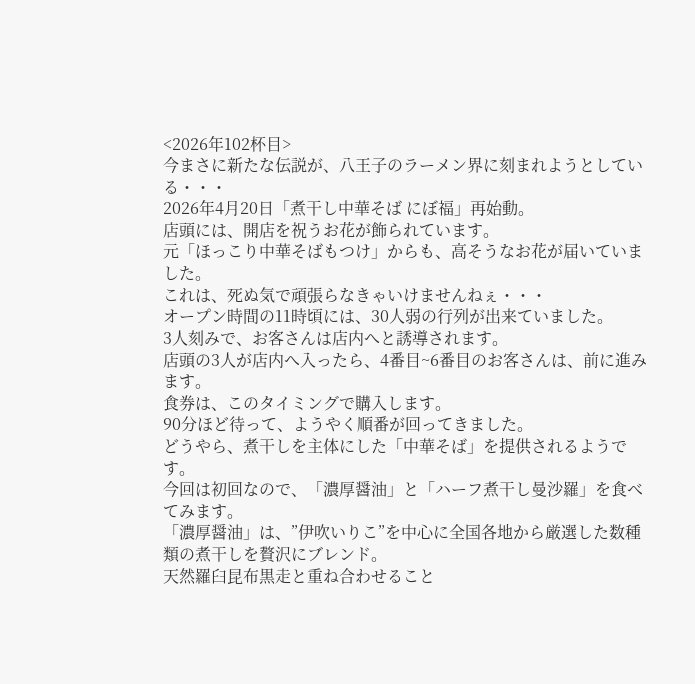<2026年102杯目>
今まさに新たな伝説が、八王子のラーメン界に刻まれようとしている・・・
2026年4月20日「煮干し中華そば にぼ福」再始動。
店頭には、開店を祝うお花が飾られています。
元「ほっこり中華そばもつけ」からも、高そうなお花が届いていました。
これは、死ぬ気で頑張らなきゃいけませんねぇ・・・
オープン時間の11時頃には、30人弱の行列が出来ていました。
3人刻みで、お客さんは店内へと誘導されます。
店頭の3人が店内へ入ったら、4番目~6番目のお客さんは、前に進みます。
食券は、このタイミングで購入します。
90分ほど待って、ようやく順番が回ってきました。
どうやら、煮干しを主体にした「中華そば」を提供されるようです。
今回は初回なので、「濃厚醤油」と「ハーフ煮干し曼沙羅」を食べてみます。
「濃厚醤油」は、”伊吹いりこ”を中心に全国各地から厳選した数種類の煮干しを贅沢にブレンド。
天然羅臼昆布黒走と重ね合わせること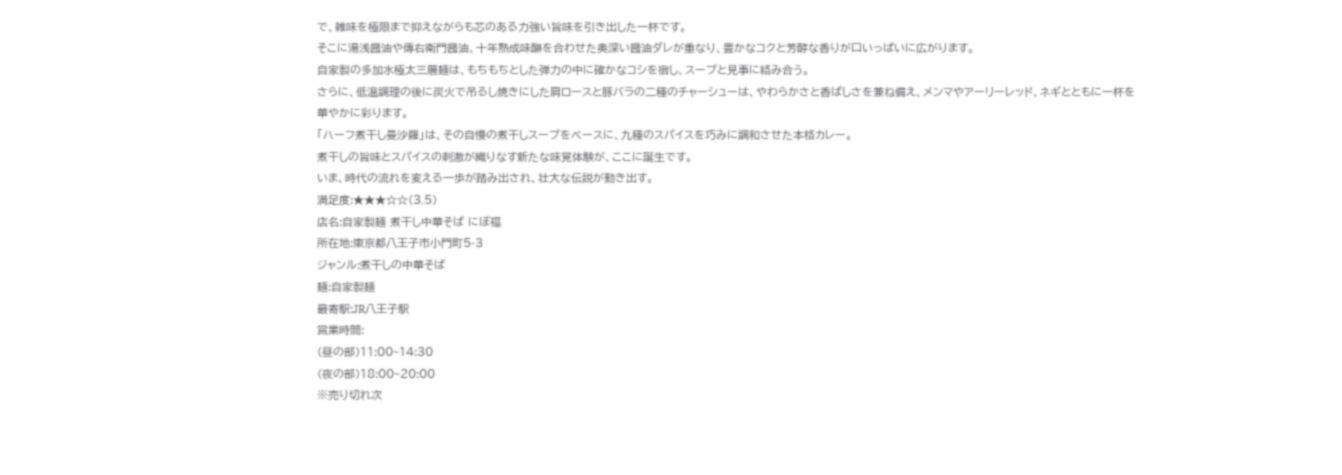で、雑味を極限まで抑えながらも芯のある力強い旨味を引き出した一杯です。
そこに湯浅醤油や傳右衛門醤油、十年熟成味醂を合わせた奥深い醤油ダレが重なり、豊かなコクと芳醇な香りが口いっぱいに広がります。
自家製の多加水極太三層麺は、もちもちとした弾力の中に確かなコシを宿し、スープと見事に絡み合う。
さらに、低温調理の後に炭火で吊るし焼きにした肩ロースと豚バラの二種のチャーシューは、やわらかさと香ばしさを兼ね備え、メンマやアーリーレッド、ネギとともに一杯を華やかに彩ります。
「ハーフ煮干し曼沙羅」は、その自慢の煮干しスープをベースに、九種のスパイスを巧みに調和させた本格カレー。
煮干しの旨味とスパイスの刺激が織りなす新たな味覚体験が、ここに誕生です。
いま、時代の流れを変える一歩が踏み出され、壮大な伝説が動き出す。
満足度:★★★☆☆(3.5)
店名:自家製麺 煮干し中華そば にぼ福
所在地:東京都八王子市小門町5-3
ジャンル:煮干しの中華そば
麺:自家製麺
最寄駅:JR八王子駅
営業時間:
(昼の部)11:00~14:30
(夜の部)18:00~20:00
※売り切れ次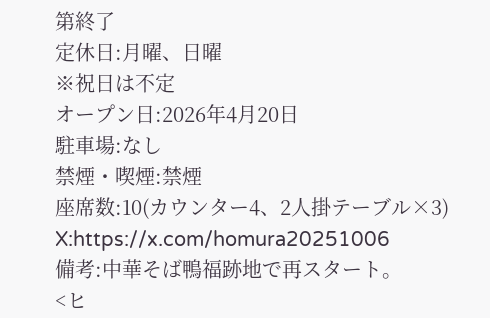第終了
定休日:月曜、日曜
※祝日は不定
オープン日:2026年4月20日
駐車場:なし
禁煙・喫煙:禁煙
座席数:10(カウンター4、2人掛テーブル×3)
X:https://x.com/homura20251006
備考:中華そば鴨福跡地で再スタート。
<ヒ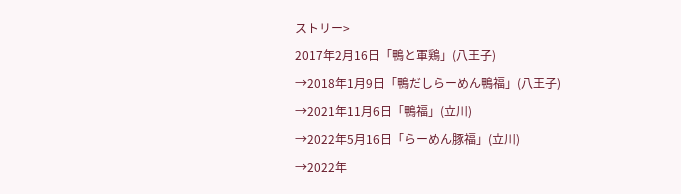ストリー>
2017年2月16日「鴨と軍鶏」(八王子)
→2018年1月9日「鴨だしらーめん鴨福」(八王子)
→2021年11月6日「鴨福」(立川)
→2022年5月16日「らーめん豚福」(立川)
→2022年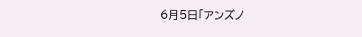6月5日「アンズノ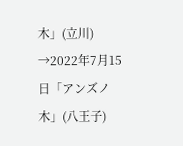木」(立川)
→2022年7月15日「アンズノ木」(八王子)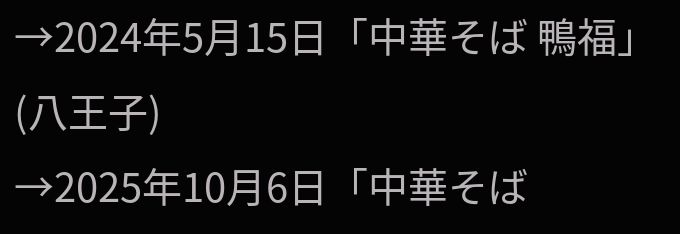→2024年5月15日「中華そば 鴨福」(八王子)
→2025年10月6日「中華そば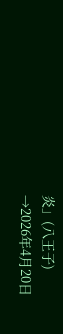炎」(八王子)
→2026年4月20日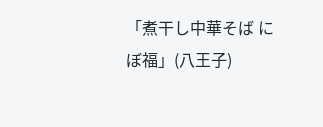「煮干し中華そば にぼ福」(八王子)